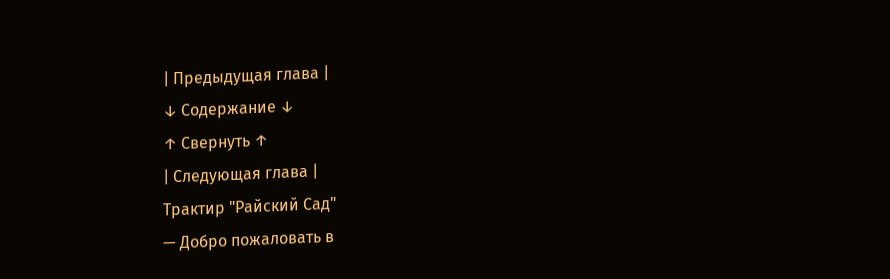| Предыдущая глава |
↓ Содержание ↓
↑ Свернуть ↑
| Следующая глава |
Трактир "Райский Сад"
— Добро пожаловать в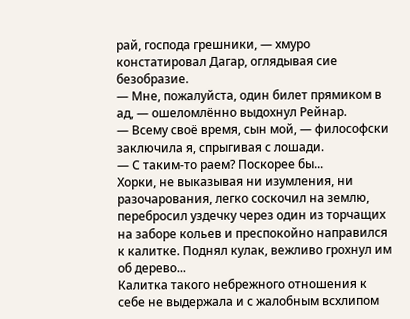рай, господа грешники, — хмуро констатировал Дагар, оглядывая сие безобразие.
— Мне, пожалуйста, один билет прямиком в ад, — ошеломлённо выдохнул Рейнар.
— Всему своё время, сын мой, — философски заключила я, спрыгивая с лошади.
— С таким-то раем? Поскорее бы...
Хорки, не выказывая ни изумления, ни разочарования, легко соскочил на землю, перебросил уздечку через один из торчащих на заборе кольев и преспокойно направился к калитке. Поднял кулак, вежливо грохнул им об дерево...
Калитка такого небрежного отношения к себе не выдержала и с жалобным всхлипом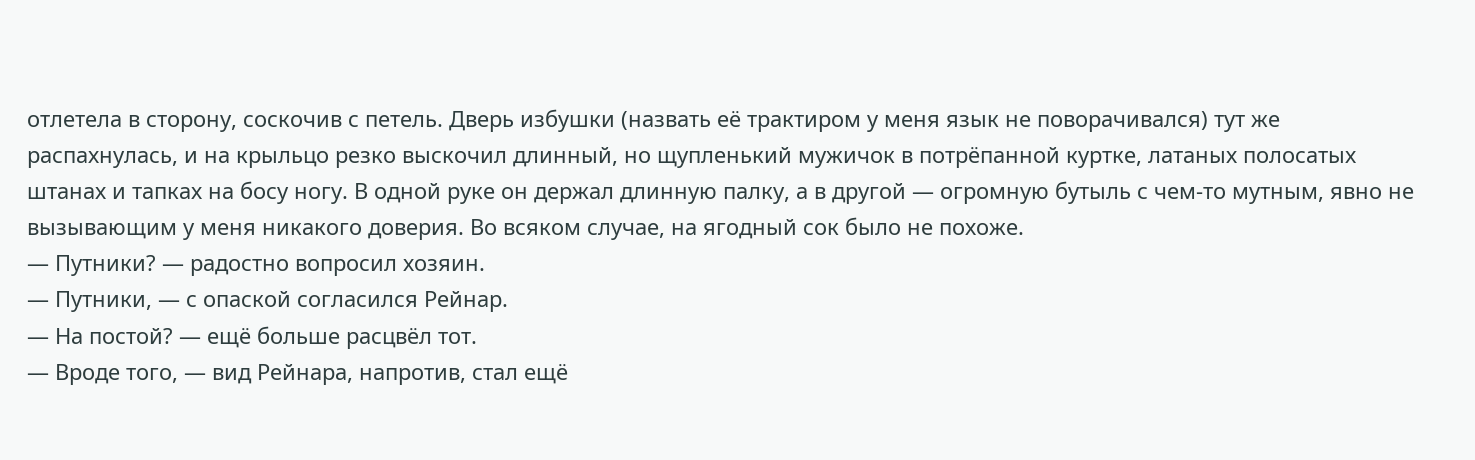отлетела в сторону, соскочив с петель. Дверь избушки (назвать её трактиром у меня язык не поворачивался) тут же распахнулась, и на крыльцо резко выскочил длинный, но щупленький мужичок в потрёпанной куртке, латаных полосатых штанах и тапках на босу ногу. В одной руке он держал длинную палку, а в другой — огромную бутыль с чем-то мутным, явно не вызывающим у меня никакого доверия. Во всяком случае, на ягодный сок было не похоже.
— Путники? — радостно вопросил хозяин.
— Путники, — с опаской согласился Рейнар.
— На постой? — ещё больше расцвёл тот.
— Вроде того, — вид Рейнара, напротив, стал ещё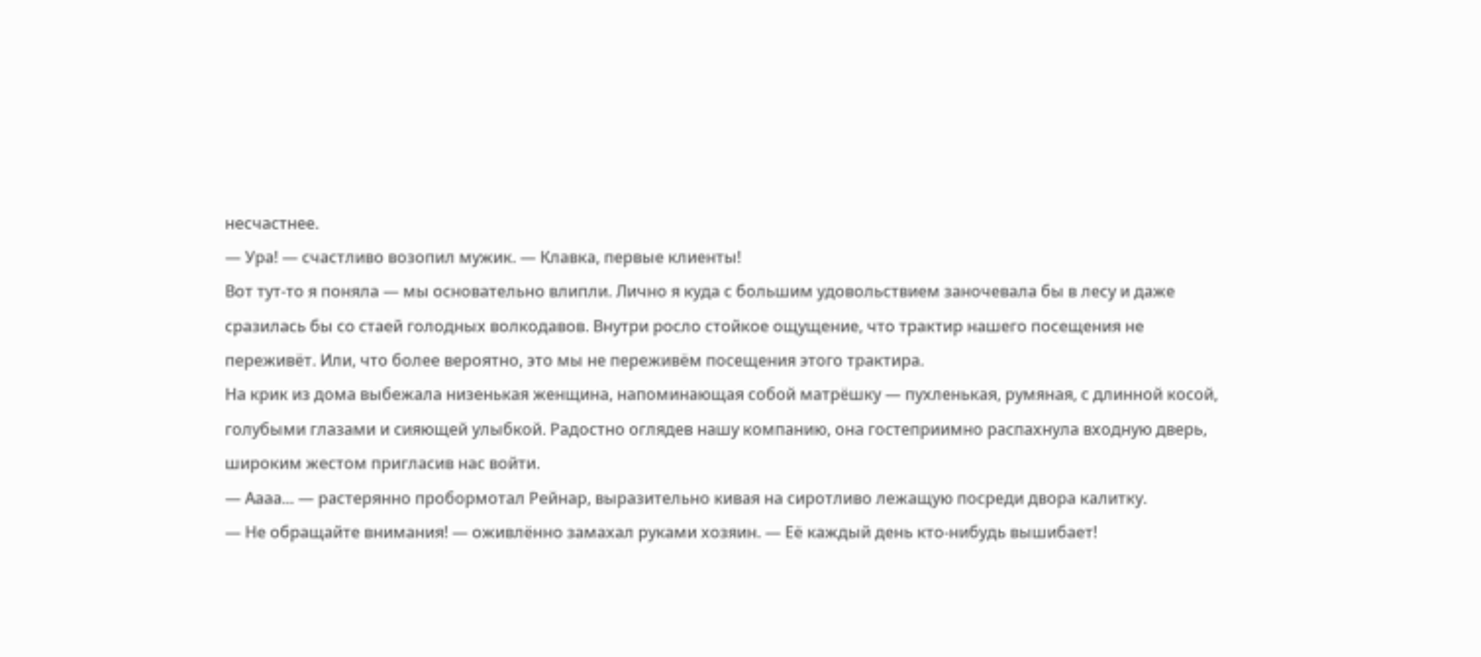несчастнее.
— Ура! — счастливо возопил мужик. — Клавка, первые клиенты!
Вот тут-то я поняла — мы основательно влипли. Лично я куда с большим удовольствием заночевала бы в лесу и даже сразилась бы со стаей голодных волкодавов. Внутри росло стойкое ощущение, что трактир нашего посещения не переживёт. Или, что более вероятно, это мы не переживём посещения этого трактира.
На крик из дома выбежала низенькая женщина, напоминающая собой матрёшку — пухленькая, румяная, с длинной косой, голубыми глазами и сияющей улыбкой. Радостно оглядев нашу компанию, она гостеприимно распахнула входную дверь, широким жестом пригласив нас войти.
— Аааа... — растерянно пробормотал Рейнар, выразительно кивая на сиротливо лежащую посреди двора калитку.
— Не обращайте внимания! — оживлённо замахал руками хозяин. — Её каждый день кто-нибудь вышибает!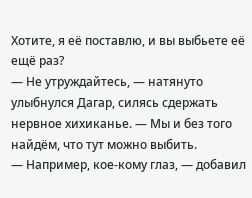Хотите, я её поставлю, и вы выбьете её ещё раз?
— Не утруждайтесь, — натянуто улыбнулся Дагар, силясь сдержать нервное хихиканье. — Мы и без того найдём, что тут можно выбить.
— Например, кое-кому глаз, — добавил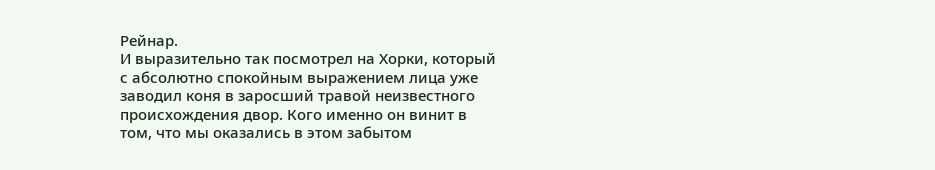Рейнар.
И выразительно так посмотрел на Хорки, который с абсолютно спокойным выражением лица уже заводил коня в заросший травой неизвестного происхождения двор. Кого именно он винит в том, что мы оказались в этом забытом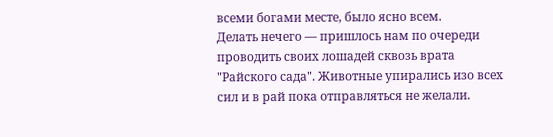всеми богами месте, было ясно всем.
Делать нечего — пришлось нам по очереди проводить своих лошадей сквозь врата "Райского сада". Животные упирались изо всех сил и в рай пока отправляться не желали.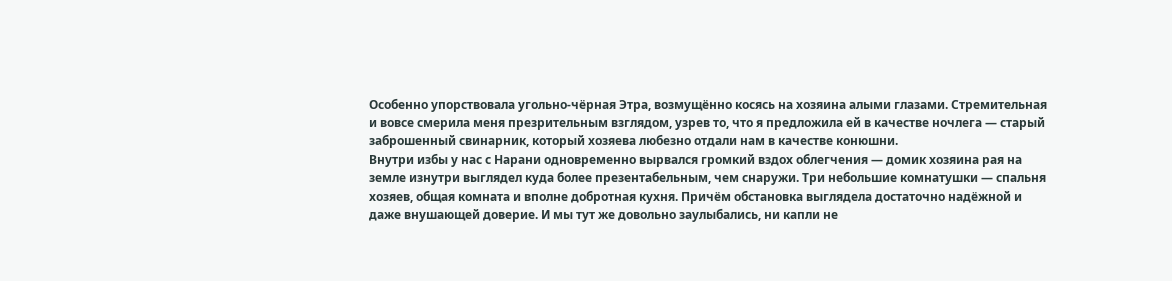Особенно упорствовала угольно-чёрная Этра, возмущённо косясь на хозяина алыми глазами. Стремительная и вовсе смерила меня презрительным взглядом, узрев то, что я предложила ей в качестве ночлега — старый заброшенный свинарник, который хозяева любезно отдали нам в качестве конюшни.
Внутри избы у нас с Нарани одновременно вырвался громкий вздох облегчения — домик хозяина рая на земле изнутри выглядел куда более презентабельным, чем снаружи. Три небольшие комнатушки — спальня хозяев, общая комната и вполне добротная кухня. Причём обстановка выглядела достаточно надёжной и даже внушающей доверие. И мы тут же довольно заулыбались, ни капли не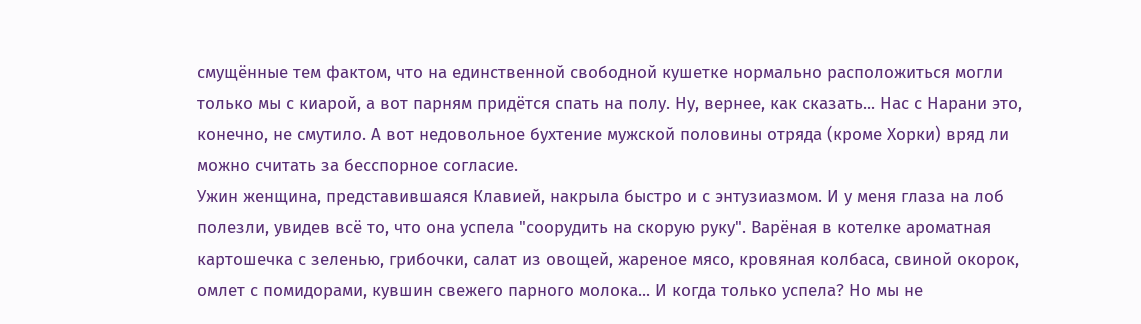смущённые тем фактом, что на единственной свободной кушетке нормально расположиться могли только мы с киарой, а вот парням придётся спать на полу. Ну, вернее, как сказать... Нас с Нарани это, конечно, не смутило. А вот недовольное бухтение мужской половины отряда (кроме Хорки) вряд ли можно считать за бесспорное согласие.
Ужин женщина, представившаяся Клавией, накрыла быстро и с энтузиазмом. И у меня глаза на лоб полезли, увидев всё то, что она успела "соорудить на скорую руку". Варёная в котелке ароматная картошечка с зеленью, грибочки, салат из овощей, жареное мясо, кровяная колбаса, свиной окорок, омлет с помидорами, кувшин свежего парного молока... И когда только успела? Но мы не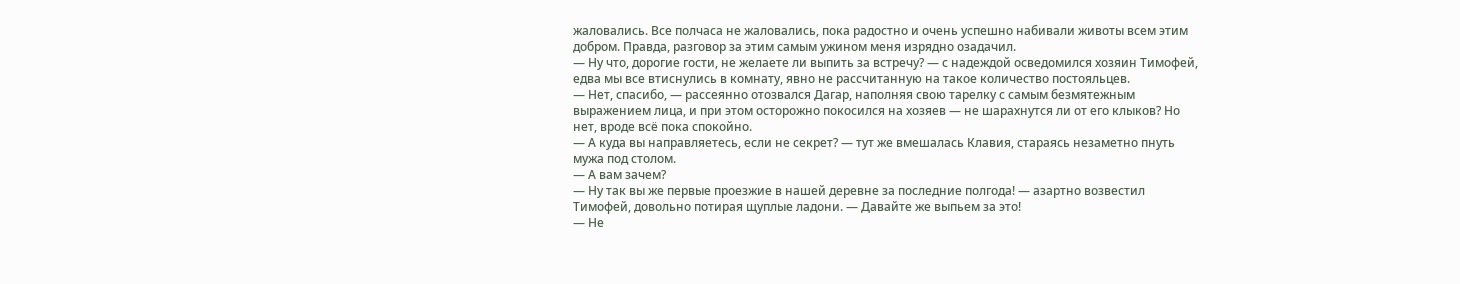жаловались. Все полчаса не жаловались, пока радостно и очень успешно набивали животы всем этим добром. Правда, разговор за этим самым ужином меня изрядно озадачил.
— Ну что, дорогие гости, не желаете ли выпить за встречу? — с надеждой осведомился хозяин Тимофей, едва мы все втиснулись в комнату, явно не рассчитанную на такое количество постояльцев.
— Нет, спасибо, — рассеянно отозвался Дагар, наполняя свою тарелку с самым безмятежным выражением лица, и при этом осторожно покосился на хозяев — не шарахнутся ли от его клыков? Но нет, вроде всё пока спокойно.
— А куда вы направляетесь, если не секрет? — тут же вмешалась Клавия, стараясь незаметно пнуть мужа под столом.
— А вам зачем?
— Ну так вы же первые проезжие в нашей деревне за последние полгода! — азартно возвестил Тимофей, довольно потирая щуплые ладони. — Давайте же выпьем за это!
— Не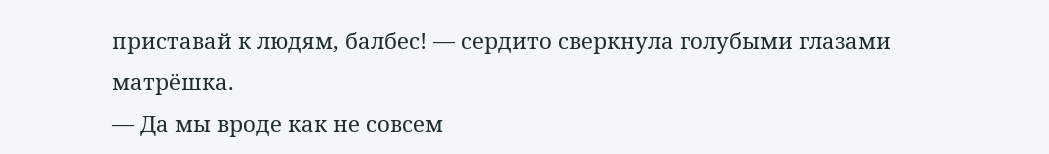приставай к людям, балбес! — сердито сверкнула голубыми глазами матрёшка.
— Да мы вроде как не совсем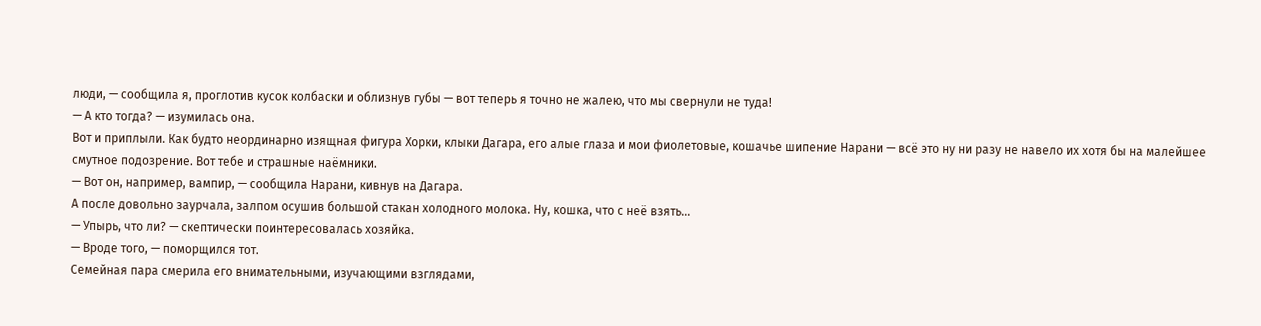люди, — сообщила я, проглотив кусок колбаски и облизнув губы — вот теперь я точно не жалею, что мы свернули не туда!
— А кто тогда? — изумилась она.
Вот и приплыли. Как будто неординарно изящная фигура Хорки, клыки Дагара, его алые глаза и мои фиолетовые, кошачье шипение Нарани — всё это ну ни разу не навело их хотя бы на малейшее смутное подозрение. Вот тебе и страшные наёмники.
— Вот он, например, вампир, — сообщила Нарани, кивнув на Дагара.
А после довольно заурчала, залпом осушив большой стакан холодного молока. Ну, кошка, что с неё взять...
— Упырь, что ли? — скептически поинтересовалась хозяйка.
— Вроде того, — поморщился тот.
Семейная пара смерила его внимательными, изучающими взглядами,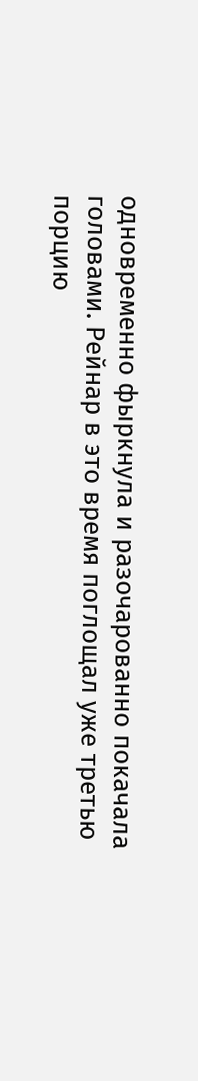одновременно фыркнула и разочарованно покачала головами. Рейнар в это время поглощал уже третью порцию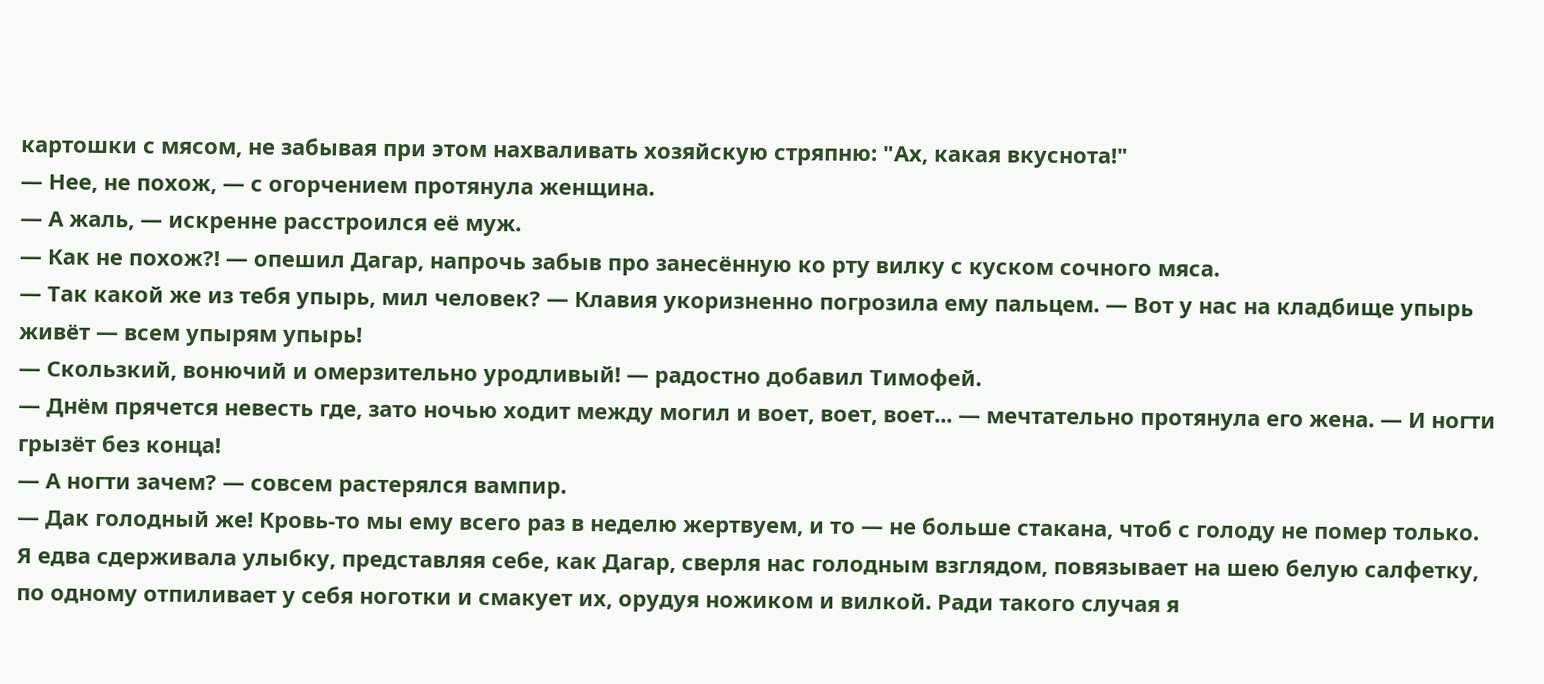картошки с мясом, не забывая при этом нахваливать хозяйскую стряпню: "Ах, какая вкуснота!"
— Нее, не похож, — с огорчением протянула женщина.
— А жаль, — искренне расстроился её муж.
— Как не похож?! — опешил Дагар, напрочь забыв про занесённую ко рту вилку с куском сочного мяса.
— Так какой же из тебя упырь, мил человек? — Клавия укоризненно погрозила ему пальцем. — Вот у нас на кладбище упырь живёт — всем упырям упырь!
— Скользкий, вонючий и омерзительно уродливый! — радостно добавил Тимофей.
— Днём прячется невесть где, зато ночью ходит между могил и воет, воет, воет... — мечтательно протянула его жена. — И ногти грызёт без конца!
— А ногти зачем? — совсем растерялся вампир.
— Дак голодный же! Кровь-то мы ему всего раз в неделю жертвуем, и то — не больше стакана, чтоб с голоду не помер только.
Я едва сдерживала улыбку, представляя себе, как Дагар, сверля нас голодным взглядом, повязывает на шею белую салфетку, по одному отпиливает у себя ноготки и смакует их, орудуя ножиком и вилкой. Ради такого случая я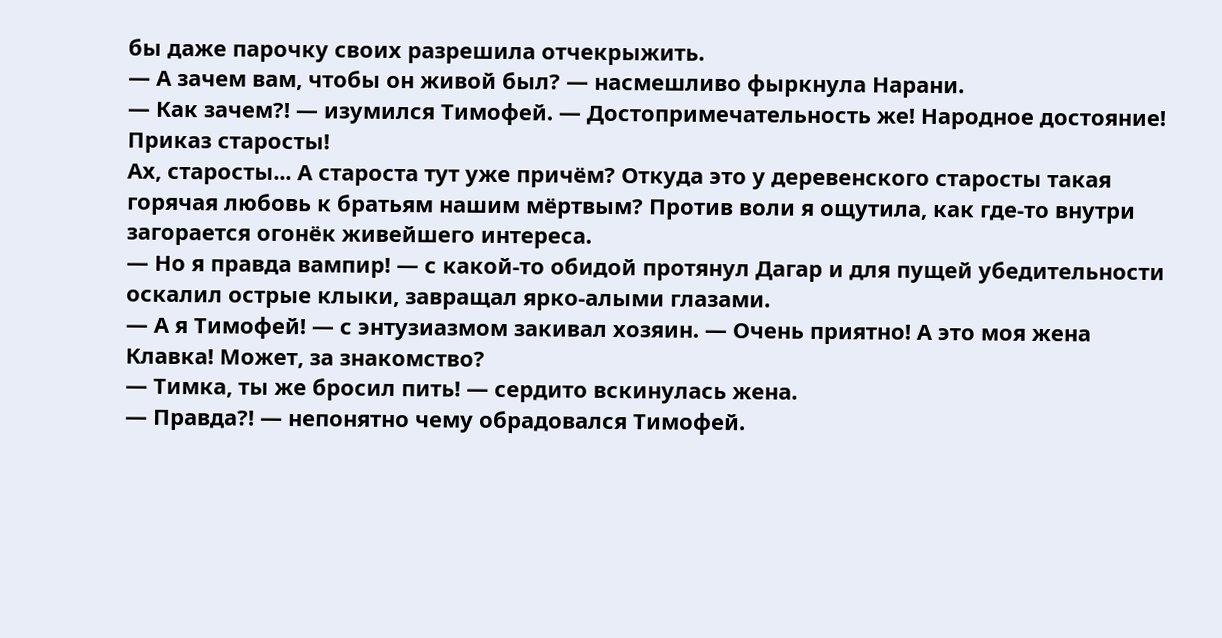бы даже парочку своих разрешила отчекрыжить.
— А зачем вам, чтобы он живой был? — насмешливо фыркнула Нарани.
— Как зачем?! — изумился Тимофей. — Достопримечательность же! Народное достояние! Приказ старосты!
Ах, старосты... А староста тут уже причём? Откуда это у деревенского старосты такая горячая любовь к братьям нашим мёртвым? Против воли я ощутила, как где-то внутри загорается огонёк живейшего интереса.
— Но я правда вампир! — с какой-то обидой протянул Дагар и для пущей убедительности оскалил острые клыки, завращал ярко-алыми глазами.
— А я Тимофей! — с энтузиазмом закивал хозяин. — Очень приятно! А это моя жена Клавка! Может, за знакомство?
— Тимка, ты же бросил пить! — сердито вскинулась жена.
— Правда?! — непонятно чему обрадовался Тимофей.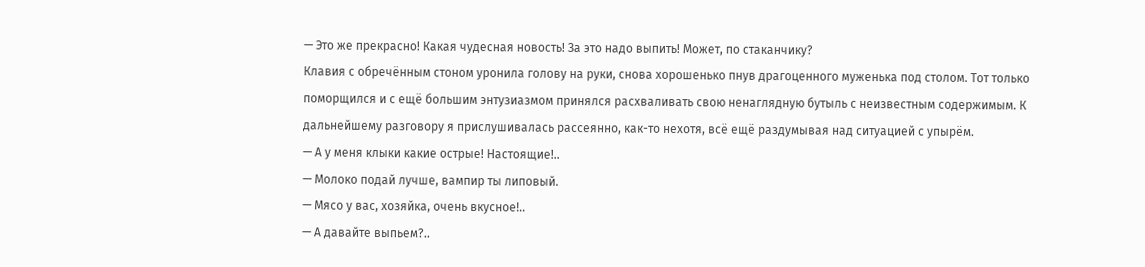— Это же прекрасно! Какая чудесная новость! За это надо выпить! Может, по стаканчику?
Клавия с обречённым стоном уронила голову на руки, снова хорошенько пнув драгоценного муженька под столом. Тот только поморщился и с ещё большим энтузиазмом принялся расхваливать свою ненаглядную бутыль с неизвестным содержимым. К дальнейшему разговору я прислушивалась рассеянно, как-то нехотя, всё ещё раздумывая над ситуацией с упырём.
— А у меня клыки какие острые! Настоящие!..
— Молоко подай лучше, вампир ты липовый.
— Мясо у вас, хозяйка, очень вкусное!..
— А давайте выпьем?..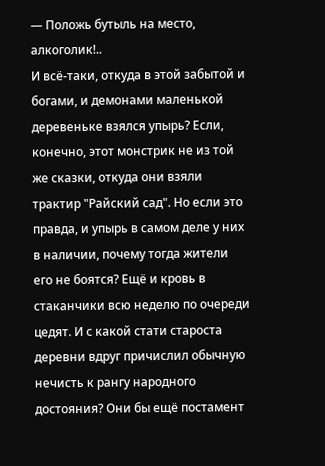— Положь бутыль на место, алкоголик!..
И всё-таки, откуда в этой забытой и богами, и демонами маленькой деревеньке взялся упырь? Если, конечно, этот монстрик не из той же сказки, откуда они взяли трактир "Райский сад". Но если это правда, и упырь в самом деле у них в наличии, почему тогда жители его не боятся? Ещё и кровь в стаканчики всю неделю по очереди цедят. И с какой стати староста деревни вдруг причислил обычную нечисть к рангу народного достояния? Они бы ещё постамент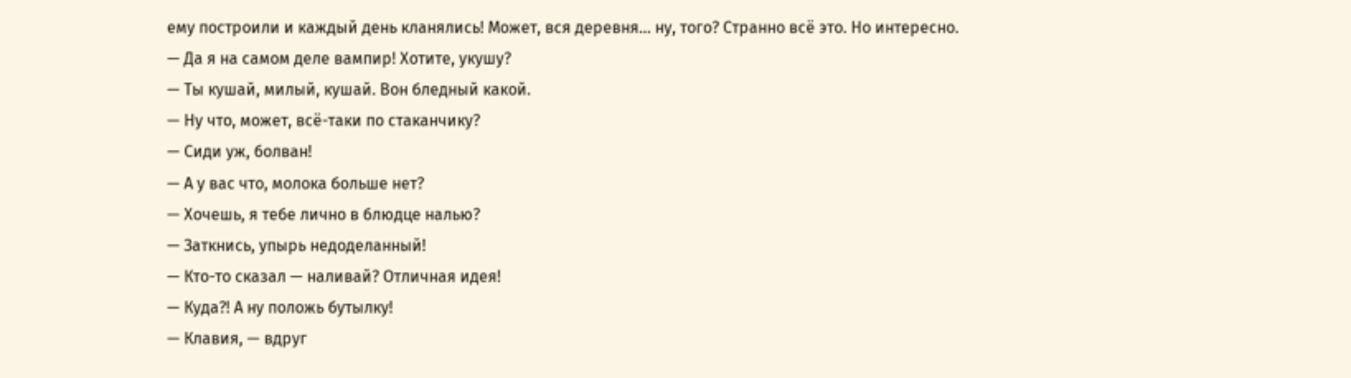ему построили и каждый день кланялись! Может, вся деревня... ну, того? Странно всё это. Но интересно.
— Да я на самом деле вампир! Хотите, укушу?
— Ты кушай, милый, кушай. Вон бледный какой.
— Ну что, может, всё-таки по стаканчику?
— Сиди уж, болван!
— А у вас что, молока больше нет?
— Хочешь, я тебе лично в блюдце налью?
— Заткнись, упырь недоделанный!
— Кто-то сказал — наливай? Отличная идея!
— Куда?! А ну положь бутылку!
— Клавия, — вдруг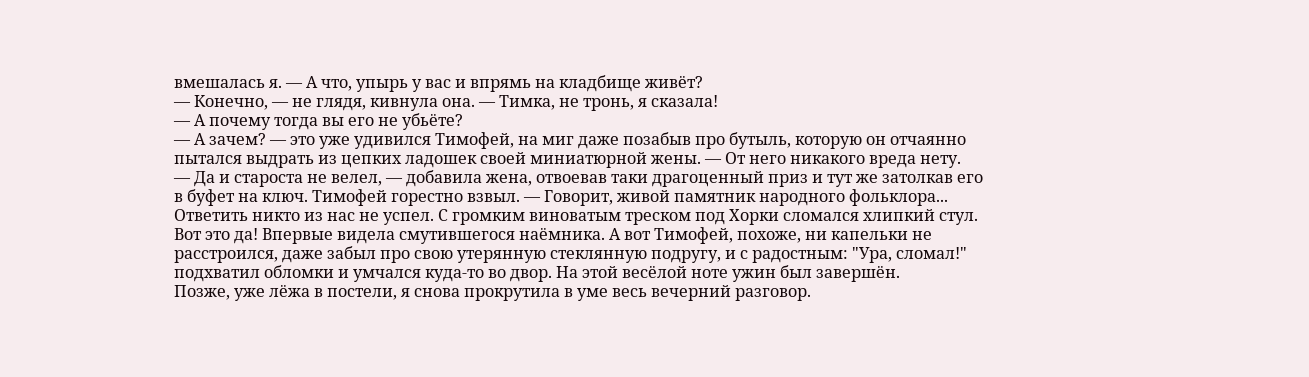вмешалась я. — А что, упырь у вас и впрямь на кладбище живёт?
— Конечно, — не глядя, кивнула она. — Тимка, не тронь, я сказала!
— А почему тогда вы его не убьёте?
— А зачем? — это уже удивился Тимофей, на миг даже позабыв про бутыль, которую он отчаянно пытался выдрать из цепких ладошек своей миниатюрной жены. — От него никакого вреда нету.
— Да и староста не велел, — добавила жена, отвоевав таки драгоценный приз и тут же затолкав его в буфет на ключ. Тимофей горестно взвыл. — Говорит, живой памятник народного фольклора...
Ответить никто из нас не успел. С громким виноватым треском под Хорки сломался хлипкий стул. Вот это да! Впервые видела смутившегося наёмника. А вот Тимофей, похоже, ни капельки не расстроился, даже забыл про свою утерянную стеклянную подругу, и с радостным: "Ура, сломал!" подхватил обломки и умчался куда-то во двор. На этой весёлой ноте ужин был завершён.
Позже, уже лёжа в постели, я снова прокрутила в уме весь вечерний разговор.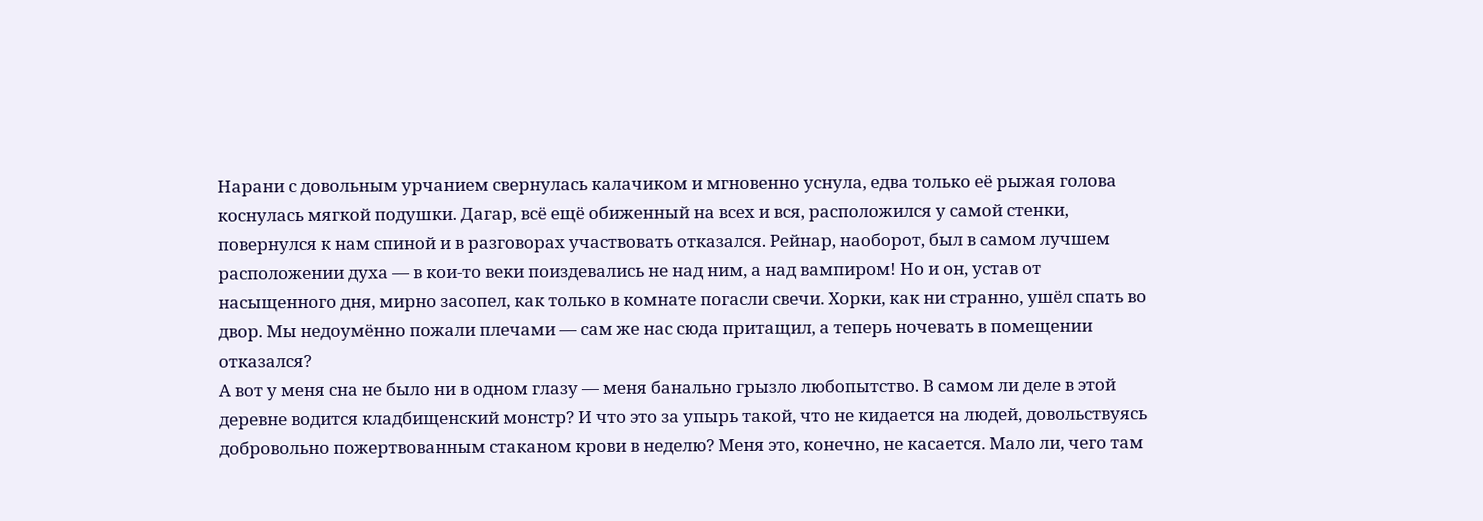Нарани с довольным урчанием свернулась калачиком и мгновенно уснула, едва только её рыжая голова коснулась мягкой подушки. Дагар, всё ещё обиженный на всех и вся, расположился у самой стенки, повернулся к нам спиной и в разговорах участвовать отказался. Рейнар, наоборот, был в самом лучшем расположении духа — в кои-то веки поиздевались не над ним, а над вампиром! Но и он, устав от насыщенного дня, мирно засопел, как только в комнате погасли свечи. Хорки, как ни странно, ушёл спать во двор. Мы недоумённо пожали плечами — сам же нас сюда притащил, а теперь ночевать в помещении отказался?
А вот у меня сна не было ни в одном глазу — меня банально грызло любопытство. В самом ли деле в этой деревне водится кладбищенский монстр? И что это за упырь такой, что не кидается на людей, довольствуясь добровольно пожертвованным стаканом крови в неделю? Меня это, конечно, не касается. Мало ли, чего там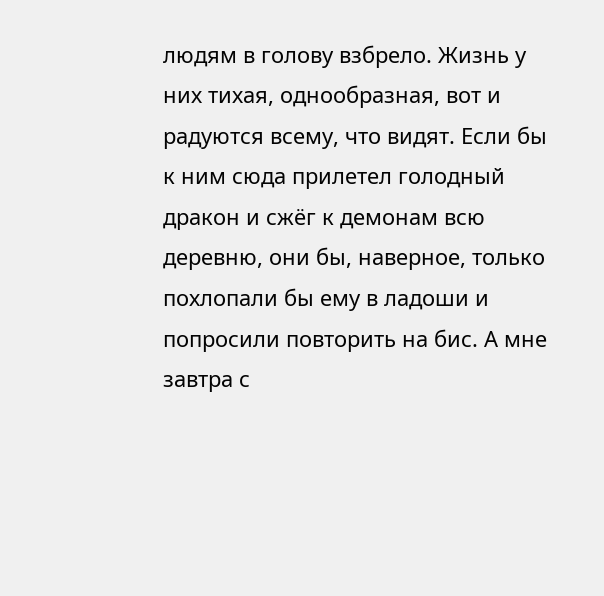людям в голову взбрело. Жизнь у них тихая, однообразная, вот и радуются всему, что видят. Если бы к ним сюда прилетел голодный дракон и сжёг к демонам всю деревню, они бы, наверное, только похлопали бы ему в ладоши и попросили повторить на бис. А мне завтра с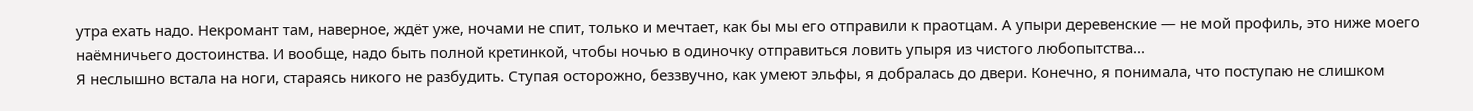утра ехать надо. Некромант там, наверное, ждёт уже, ночами не спит, только и мечтает, как бы мы его отправили к праотцам. А упыри деревенские — не мой профиль, это ниже моего наёмничьего достоинства. И вообще, надо быть полной кретинкой, чтобы ночью в одиночку отправиться ловить упыря из чистого любопытства...
Я неслышно встала на ноги, стараясь никого не разбудить. Ступая осторожно, беззвучно, как умеют эльфы, я добралась до двери. Конечно, я понимала, что поступаю не слишком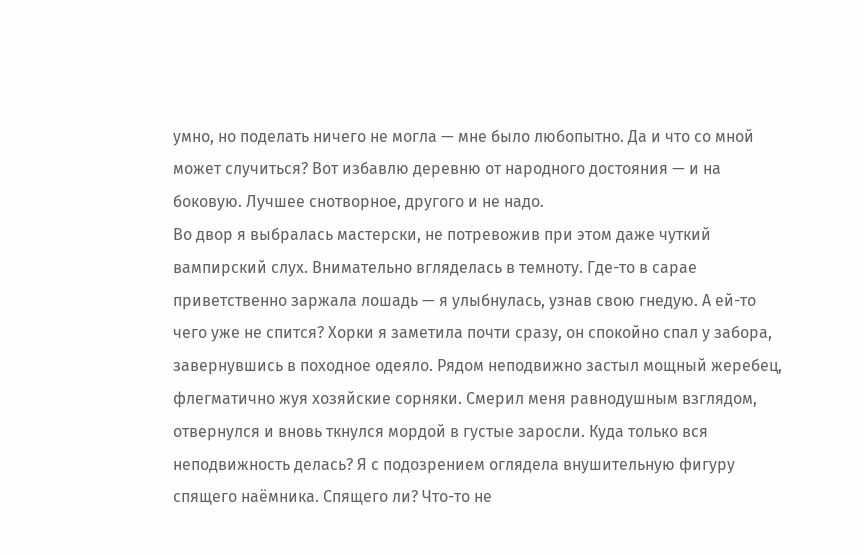умно, но поделать ничего не могла — мне было любопытно. Да и что со мной может случиться? Вот избавлю деревню от народного достояния — и на боковую. Лучшее снотворное, другого и не надо.
Во двор я выбралась мастерски, не потревожив при этом даже чуткий вампирский слух. Внимательно вгляделась в темноту. Где-то в сарае приветственно заржала лошадь — я улыбнулась, узнав свою гнедую. А ей-то чего уже не спится? Хорки я заметила почти сразу, он спокойно спал у забора, завернувшись в походное одеяло. Рядом неподвижно застыл мощный жеребец, флегматично жуя хозяйские сорняки. Смерил меня равнодушным взглядом, отвернулся и вновь ткнулся мордой в густые заросли. Куда только вся неподвижность делась? Я с подозрением оглядела внушительную фигуру спящего наёмника. Спящего ли? Что-то не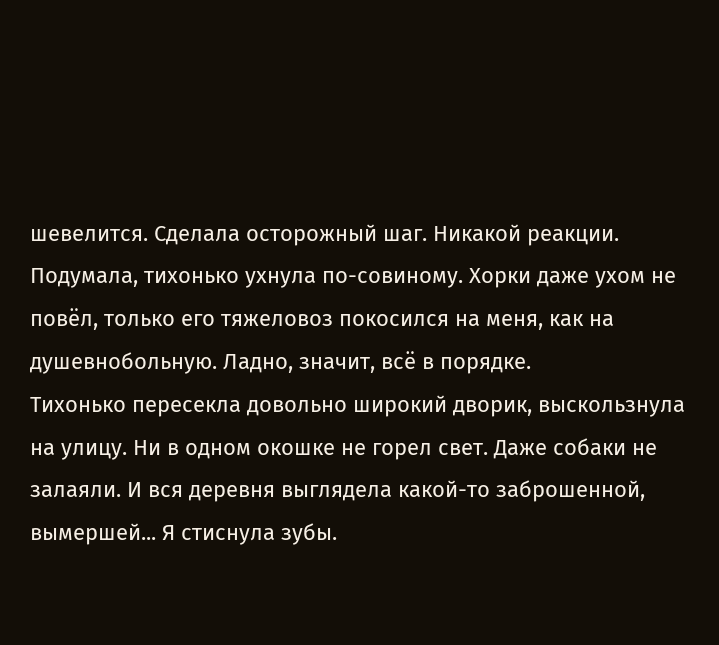шевелится. Сделала осторожный шаг. Никакой реакции. Подумала, тихонько ухнула по-совиному. Хорки даже ухом не повёл, только его тяжеловоз покосился на меня, как на душевнобольную. Ладно, значит, всё в порядке.
Тихонько пересекла довольно широкий дворик, выскользнула на улицу. Ни в одном окошке не горел свет. Даже собаки не залаяли. И вся деревня выглядела какой-то заброшенной, вымершей... Я стиснула зубы.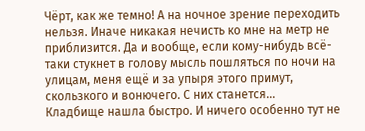Чёрт, как же темно! А на ночное зрение переходить нельзя. Иначе никакая нечисть ко мне на метр не приблизится. Да и вообще, если кому-нибудь всё-таки стукнет в голову мысль пошляться по ночи на улицам, меня ещё и за упыря этого примут, скользкого и вонючего. С них станется...
Кладбище нашла быстро. И ничего особенно тут не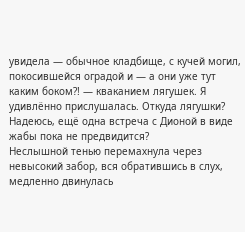увидела — обычное кладбище, с кучей могил, покосившейся оградой и — а они уже тут каким боком?! — кваканием лягушек. Я удивлённо прислушалась. Откуда лягушки? Надеюсь, ещё одна встреча с Дионой в виде жабы пока не предвидится?
Неслышной тенью перемахнула через невысокий забор, вся обратившись в слух, медленно двинулась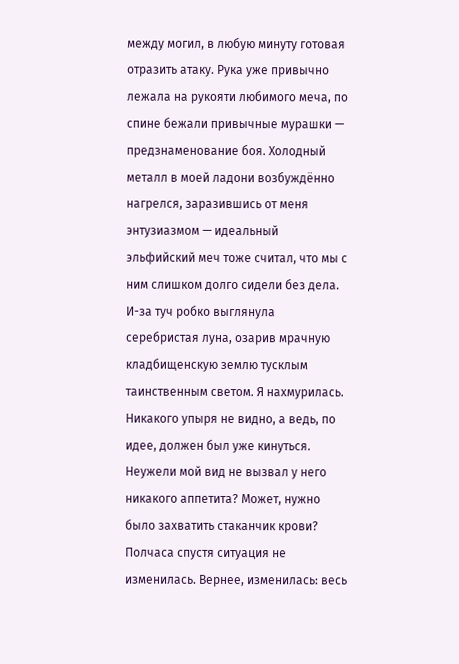между могил, в любую минуту готовая отразить атаку. Рука уже привычно лежала на рукояти любимого меча, по спине бежали привычные мурашки — предзнаменование боя. Холодный металл в моей ладони возбуждённо нагрелся, заразившись от меня энтузиазмом — идеальный эльфийский меч тоже считал, что мы с ним слишком долго сидели без дела. И-за туч робко выглянула серебристая луна, озарив мрачную кладбищенскую землю тусклым таинственным светом. Я нахмурилась. Никакого упыря не видно, а ведь, по идее, должен был уже кинуться. Неужели мой вид не вызвал у него никакого аппетита? Может, нужно было захватить стаканчик крови?
Полчаса спустя ситуация не изменилась. Вернее, изменилась: весь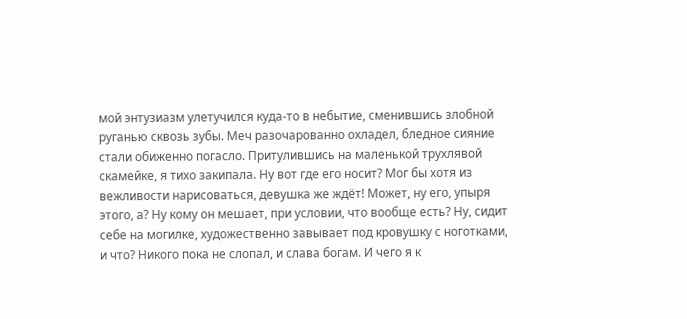мой энтузиазм улетучился куда-то в небытие, сменившись злобной руганью сквозь зубы. Меч разочарованно охладел, бледное сияние стали обиженно погасло. Притулившись на маленькой трухлявой скамейке, я тихо закипала. Ну вот где его носит? Мог бы хотя из вежливости нарисоваться, девушка же ждёт! Может, ну его, упыря этого, а? Ну кому он мешает, при условии, что вообще есть? Ну, сидит себе на могилке, художественно завывает под кровушку с ноготками, и что? Никого пока не слопал, и слава богам. И чего я к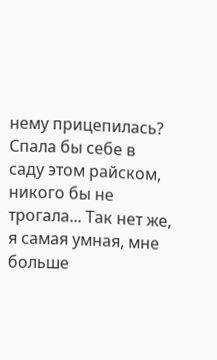нему прицепилась? Спала бы себе в саду этом райском, никого бы не трогала... Так нет же, я самая умная, мне больше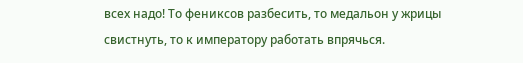всех надо! То фениксов разбесить, то медальон у жрицы свистнуть, то к императору работать впрячься.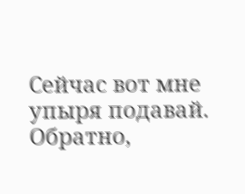Сейчас вот мне упыря подавай. Обратно,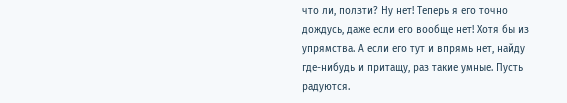что ли, ползти? Ну нет! Теперь я его точно дождусь, даже если его вообще нет! Хотя бы из упрямства. А если его тут и впрямь нет, найду где-нибудь и притащу, раз такие умные. Пусть радуются.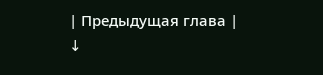| Предыдущая глава |
↓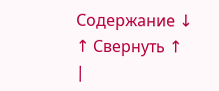Содержание ↓
↑ Свернуть ↑
|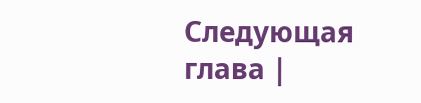Следующая глава |